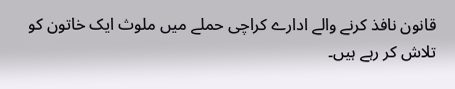قانون نافذ کرنے والے ادارے کراچی حملے میں ملوث ایک خاتون کو تلاش کر رہے ہیں۔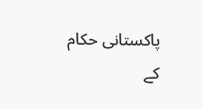پاکستانی حکام کے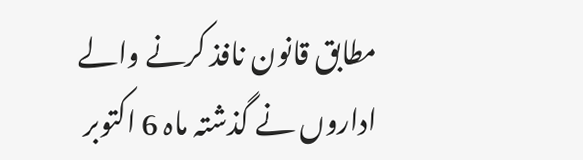مطابق قانون نافذ کرنے والے اداروں نے گذشتہ ماہ 6 اکتوبر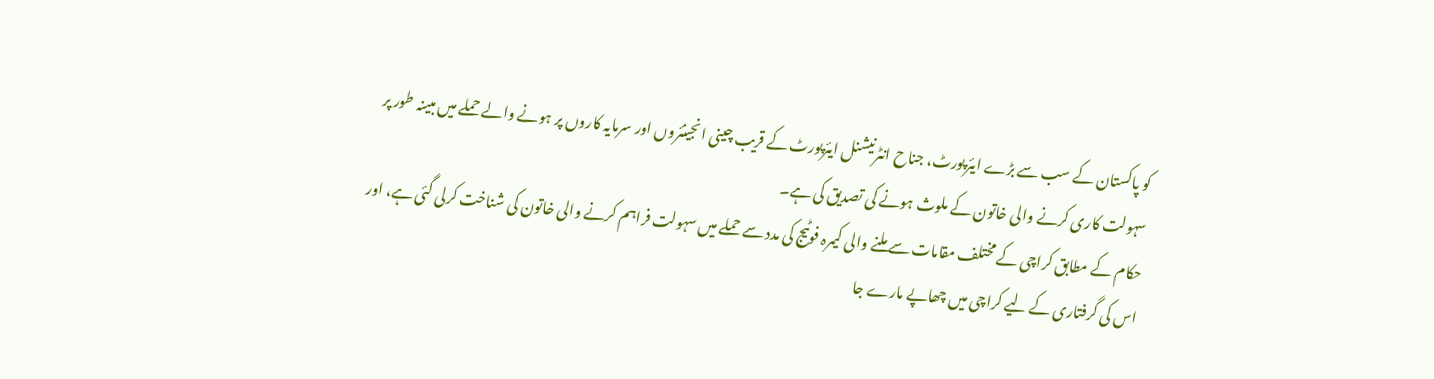کو پاکستان کے سب سے بڑے ایئرپورٹ، جناح انٹرنیشنل ایئرپورٹ کے قریب چینی انجینئروں اور سرمایہ کاروں پر ہونے والے حملے میں مبینہ طور پر سہولت کاری کرنے والی خاتون کے ملوث ہونے کی تصدیق کی ہے۔
حکام کے مطابق کراچی کے مختلف مقامات سے ملنے والی کیمرہ فوٹیج کی مدد سے حملے میں سہولت فراہم کرنے والی خاتون کی شناخت کرلی گئی ہے، اور اس کی گرفتاری کے لیے کراچی میں چھاپے مارے جا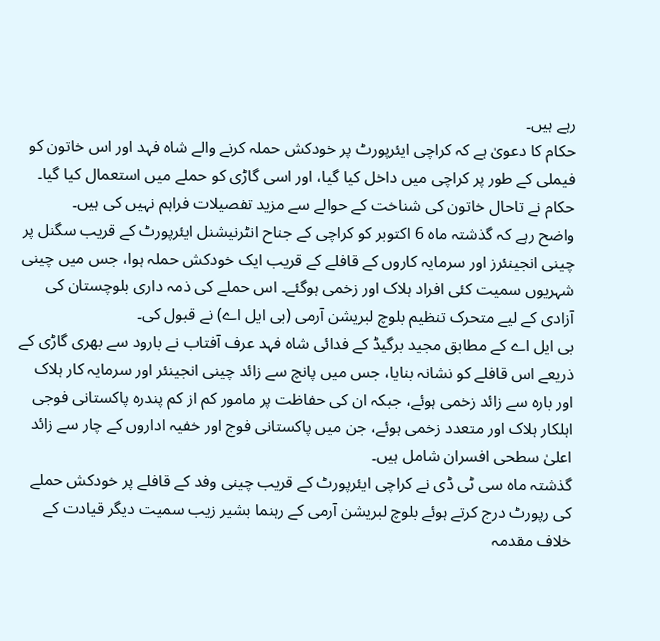رہے ہیں۔
حکام کا دعویٰ ہے کہ کراچی ایئرپورٹ پر خودکش حملہ کرنے والے شاہ فہد اور اس خاتون کو فیملی کے طور پر کراچی میں داخل کیا گیا، اور اسی گاڑی کو حملے میں استعمال کیا گیا۔
حکام نے تاحال خاتون کی شناخت کے حوالے سے مزید تفصیلات فراہم نہیں کی ہیں۔
واضح رہے کہ گذشتہ ماہ 6 اکتوبر کو کراچی کے جناح انٹرنیشنل ایئرپورٹ کے قریب سگنل پر چینی انجینئرز اور سرمایہ کاروں کے قافلے کے قریب ایک خودکش حملہ ہوا، جس میں چینی شہریوں سمیت کئی افراد ہلاک اور زخمی ہوگئے۔ اس حملے کی ذمہ داری بلوچستان کی آزادی کے لیے متحرک تنظیم بلوچ لبریشن آرمی (بی ایل اے) نے قبول کی۔
بی ایل اے کے مطابق مجید برگیڈ کے فدائی شاہ فہد عرف آفتاب نے بارود سے بھری گاڑی کے ذریعے اس قافلے کو نشانہ بنایا، جس میں پانچ سے زائد چینی انجینئر اور سرمایہ کار ہلاک اور بارہ سے زائد زخمی ہوئے، جبکہ ان کی حفاظت پر مامور کم از کم پندرہ پاکستانی فوجی اہلکار ہلاک اور متعدد زخمی ہوئے، جن میں پاکستانی فوج اور خفیہ اداروں کے چار سے زائد اعلیٰ سطحی افسران شامل ہیں۔
گذشتہ ماہ سی ٹی ڈی نے کراچی ایئرپورٹ کے قریب چینی وفد کے قافلے پر خودکش حملے کی رپورٹ درج کرتے ہوئے بلوچ لبریشن آرمی کے رہنما بشیر زیب سمیت دیگر قیادت کے خلاف مقدمہ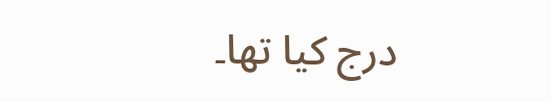درج کیا تھا۔